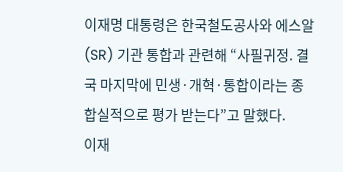이재명 대통령은 한국철도공사와 에스알(SR) 기관 통합과 관련해 “사필귀정. 결국 마지막에 민생·개혁·통합이라는 종합실적으로 평가 받는다”고 말했다.
이재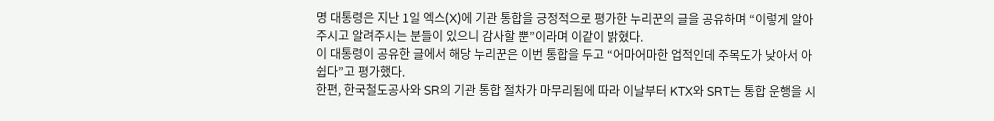명 대통령은 지난 1일 엑스(X)에 기관 통합을 긍정적으로 평가한 누리꾼의 글을 공유하며 “이렇게 알아주시고 알려주시는 분들이 있으니 감사할 뿐”이라며 이같이 밝혔다.
이 대통령이 공유한 글에서 해당 누리꾼은 이번 통합을 두고 “어마어마한 업적인데 주목도가 낮아서 아쉽다”고 평가했다.
한편, 한국철도공사와 SR의 기관 통합 절차가 마무리됨에 따라 이날부터 KTX와 SRT는 통합 운행을 시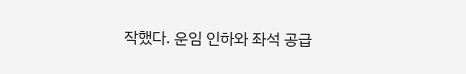작했다. 운임 인하와 좌석 공급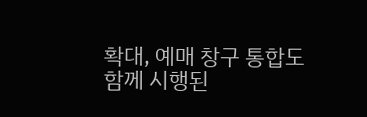확대, 예매 창구 통합도 함께 시행된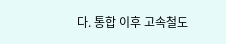다. 통합 이후 고속철도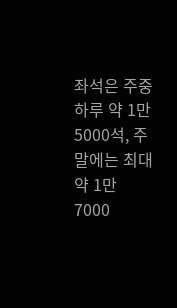좌석은 주중 하루 약 1만 5000석, 주말에는 최대 약 1만 7000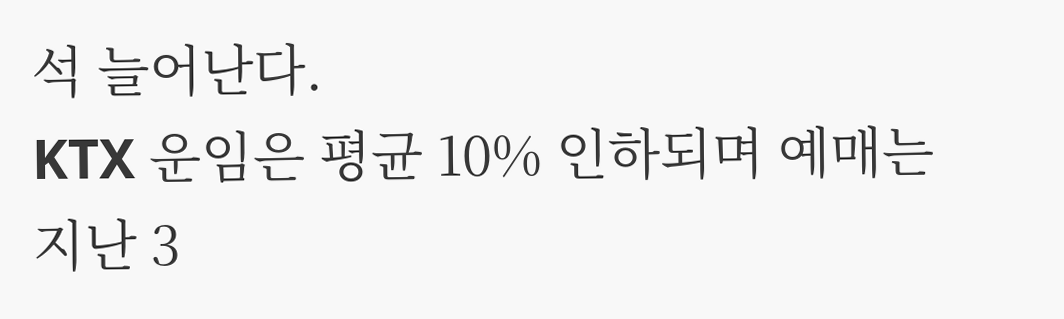석 늘어난다.
KTX 운임은 평균 10% 인하되며 예매는 지난 3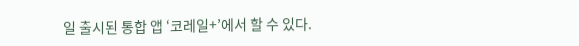일 출시된 통합 앱 ‘코레일+’에서 할 수 있다.